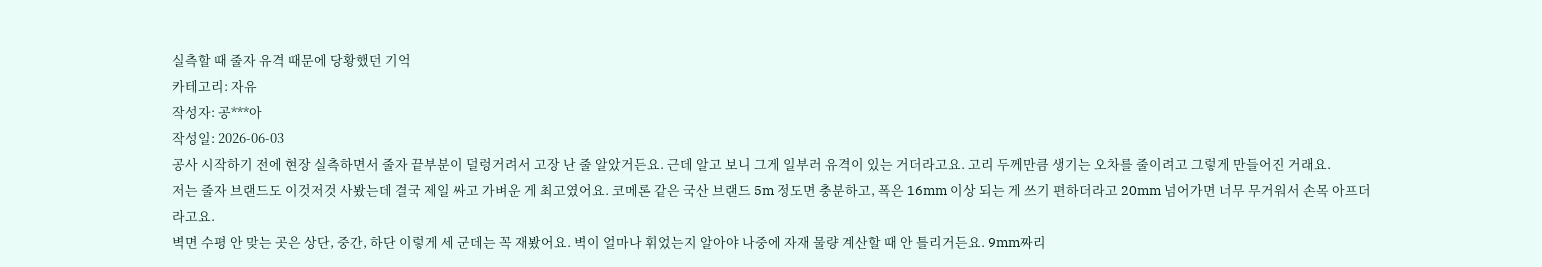실측할 때 줄자 유격 때문에 당황했던 기억
카테고리: 자유
작성자: 공***아
작성일: 2026-06-03
공사 시작하기 전에 현장 실측하면서 줄자 끝부분이 덜렁거려서 고장 난 줄 알았거든요. 근데 알고 보니 그게 일부러 유격이 있는 거더라고요. 고리 두께만큼 생기는 오차를 줄이려고 그렇게 만들어진 거래요.
저는 줄자 브랜드도 이것저것 사봤는데 결국 제일 싸고 가벼운 게 최고였어요. 코메론 같은 국산 브랜드 5m 정도면 충분하고, 폭은 16mm 이상 되는 게 쓰기 편하더라고 20mm 넘어가면 너무 무거워서 손목 아프더라고요.
벽면 수평 안 맞는 곳은 상단, 중간, 하단 이렇게 세 군데는 꼭 재봤어요. 벽이 얼마나 휘었는지 알아야 나중에 자재 물량 계산할 때 안 틀리거든요. 9mm짜리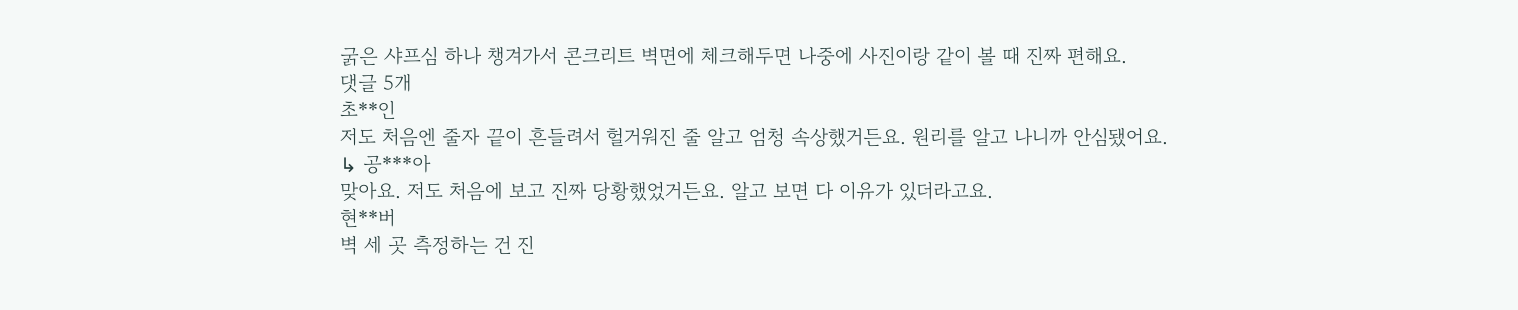굵은 샤프심 하나 챙겨가서 콘크리트 벽면에 체크해두면 나중에 사진이랑 같이 볼 때 진짜 편해요.
댓글 5개
초**인
저도 처음엔 줄자 끝이 흔들려서 헐거워진 줄 알고 엄청 속상했거든요. 원리를 알고 나니까 안심됐어요.
↳ 공***아
맞아요. 저도 처음에 보고 진짜 당황했었거든요. 알고 보면 다 이유가 있더라고요.
현**버
벽 세 곳 측정하는 건 진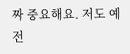짜 중요해요. 저도 예전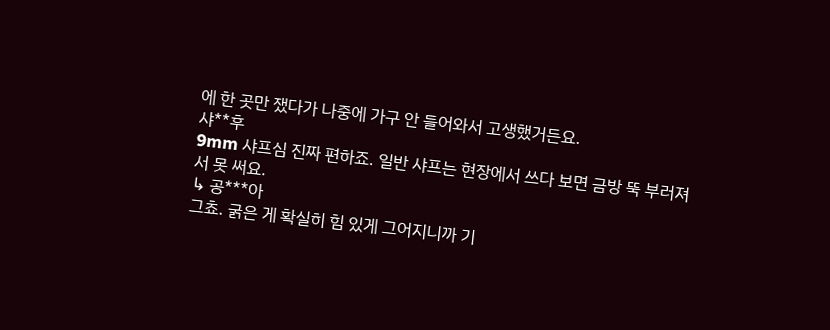에 한 곳만 쟀다가 나중에 가구 안 들어와서 고생했거든요.
샤**후
9mm 샤프심 진짜 편하죠. 일반 샤프는 현장에서 쓰다 보면 금방 뚝 부러져서 못 써요.
↳ 공***아
그쵸. 굵은 게 확실히 힘 있게 그어지니까 기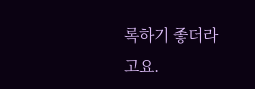록하기 좋더라고요.